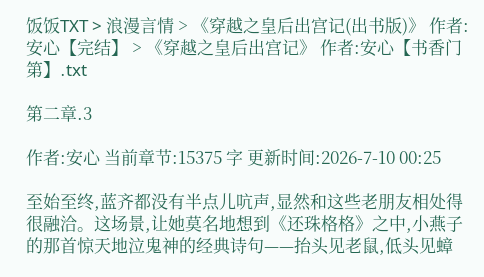饭饭TXT > 浪漫言情 > 《穿越之皇后出宫记(出书版)》 作者:安心【完结】 > 《穿越之皇后出宫记》 作者:安心【书香门第】.txt

第二章.3

作者:安心 当前章节:15375 字 更新时间:2026-7-10 00:25

至始至终,蓝齐都没有半点儿吭声,显然和这些老朋友相处得很融洽。这场景,让她莫名地想到《还珠格格》之中,小燕子的那首惊天地泣鬼神的经典诗句——抬头见老鼠,低头见蟑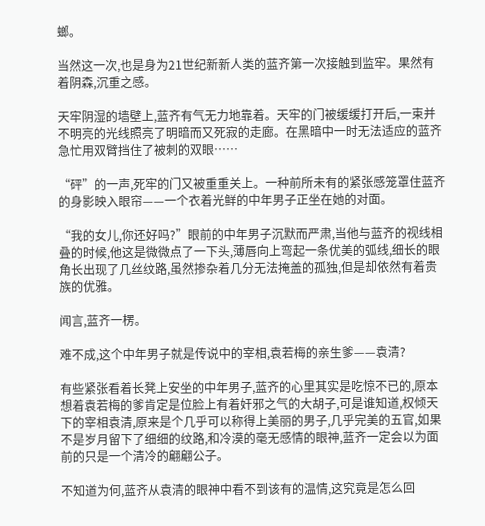螂。

当然这一次,也是身为21世纪新新人类的蓝齐第一次接触到监牢。果然有着阴森,沉重之感。

天牢阴湿的墙壁上,蓝齐有气无力地靠着。天牢的门被缓缓打开后,一束并不明亮的光线照亮了明暗而又死寂的走廊。在黑暗中一时无法适应的蓝齐急忙用双臂挡住了被刺的双眼……

“砰”的一声,死牢的门又被重重关上。一种前所未有的紧张感笼罩住蓝齐的身影映入眼帘——一个衣着光鲜的中年男子正坐在她的对面。

“我的女儿,你还好吗?”眼前的中年男子沉默而严肃,当他与蓝齐的视线相叠的时候,他这是微微点了一下头,薄唇向上弯起一条优美的弧线,细长的眼角长出现了几丝纹路,虽然掺杂着几分无法掩盖的孤独,但是却依然有着贵族的优雅。

闻言,蓝齐一楞。

难不成,这个中年男子就是传说中的宰相,袁若梅的亲生爹——袁清?

有些紧张看着长凳上安坐的中年男子,蓝齐的心里其实是吃惊不已的,原本想着袁若梅的爹肯定是位脸上有着奸邪之气的大胡子,可是谁知道,权倾天下的宰相袁清,原来是个几乎可以称得上美丽的男子,几乎完美的五官,如果不是岁月留下了细细的纹路,和冷漠的毫无感情的眼神,蓝齐一定会以为面前的只是一个清冷的翩翩公子。

不知道为何,蓝齐从袁清的眼神中看不到该有的温情,这究竟是怎么回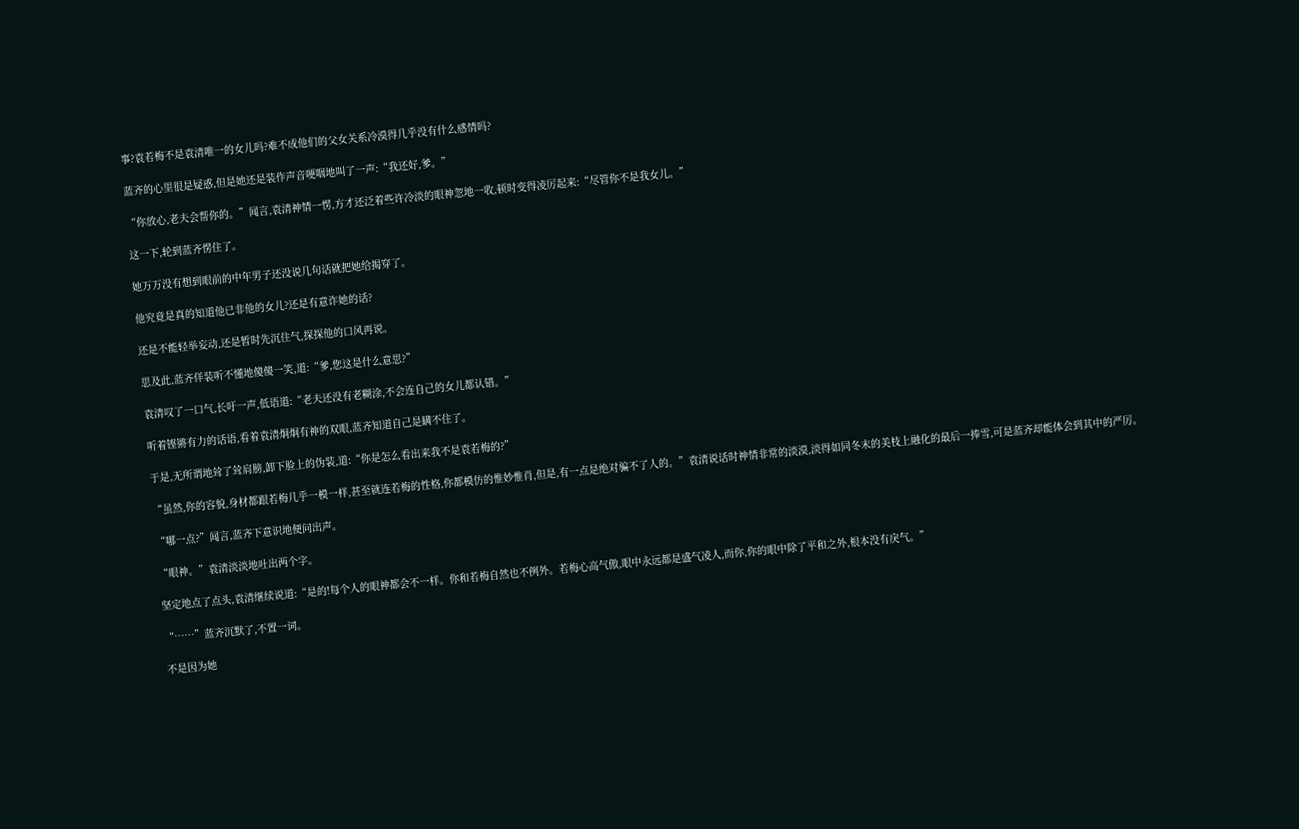事?袁若梅不是袁清唯一的女儿吗?难不成他们的父女关系冷漠得几乎没有什么感情吗?

蓝齐的心里很是疑惑,但是她还是装作声音哽咽地叫了一声:“我还好,爹。”

“你放心,老夫会帮你的。”闻言,袁清神情一愣,方才还泛着些许冷淡的眼神忽地一收,顿时变得凌厉起来:“尽管你不是我女儿。”

这一下,轮到蓝齐愣住了。

她万万没有想到眼前的中年男子还没说几句话就把她给揭穿了。

他究竟是真的知道他已非他的女儿?还是有意诈她的话?

还是不能轻举妄动,还是暂时先沉住气,探探他的口风再说。

思及此,蓝齐佯装听不懂地傻傻一笑,道:“爹,您这是什么意思?”

袁清叹了一口气,长吁一声,低语道:“老夫还没有老糊涂,不会连自己的女儿都认错。”

听着铿锵有力的话语,看着袁清炯炯有神的双眼,蓝齐知道自己是瞒不住了。

于是,无所谓地耸了耸肩膀,卸下脸上的伪装,道:“你是怎么看出来我不是袁若梅的?”

“虽然,你的容貌,身材都跟若梅几乎一模一样,甚至就连若梅的性格,你都模仿的惟妙惟肖,但是,有一点是绝对骗不了人的。”袁清说话时神情非常的淡漠,淡得如同冬末的美枝上融化的最后一捧雪,可是蓝齐却能体会到其中的严厉。

“哪一点?”闻言,蓝齐下意识地便问出声。

“眼神。”袁清淡淡地吐出两个字。

坚定地点了点头,袁清继续说道:“是的!每个人的眼神都会不一样。你和若梅自然也不例外。若梅心高气傲,眼中永远都是盛气凌人,而你,你的眼中除了平和之外,根本没有戾气。”

“……”蓝齐沉默了,不置一词。

不是因为她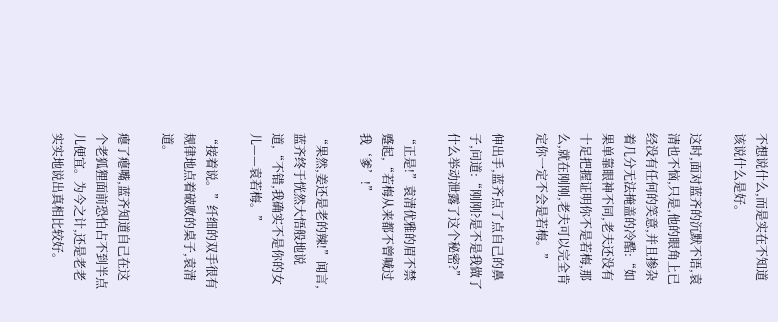不想说什么,而是实在不知道该说什么是好。

这时,面对蓝齐的沉默不语,袁清也不恼,只是,他的眼角上已经没有任何的笑意,并且掺杂着几分无法掩盖的冷酷:“如果单靠眼神不同,老夫还没有十足把握证明你不是若梅,那么,就在刚刚,老夫可以完全肯定你一定不会是若梅。”

伸出手,蓝齐点了点自己的鼻子,问道:“刚刚?是不是我做了什么举动泄露了这个秘密?”

“正是!”袁清优雅的眉不禁蹙起,“若梅从来都不曾喊过我‘爹’!”

“果然,姜还是老的辣!”闻言,蓝齐终于恍然大悟般地说道,“不错,我确实不是你的女儿——袁若梅。”

“接着说。”纤细的双手很有规律地点着破败的桌子,袁清道。

瘪了瘪嘴,蓝齐知道自己在这个老狐狸面前恐怕占不到半点儿便宜。为今之计,还是老老实实地说出真相比较好。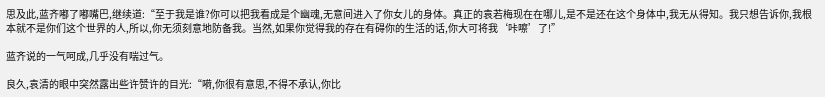思及此,蓝齐嘟了嘟嘴巴,继续道:“至于我是谁?你可以把我看成是个幽魂,无意间进入了你女儿的身体。真正的袁若梅现在在哪儿,是不是还在这个身体中,我无从得知。我只想告诉你,我根本就不是你们这个世界的人,所以,你无须刻意地防备我。当然,如果你觉得我的存在有碍你的生活的话,你大可将我‘咔嚓’了!”

蓝齐说的一气呵成,几乎没有喘过气。

良久,袁清的眼中突然露出些许赞许的目光:“嗬,你很有意思,不得不承认,你比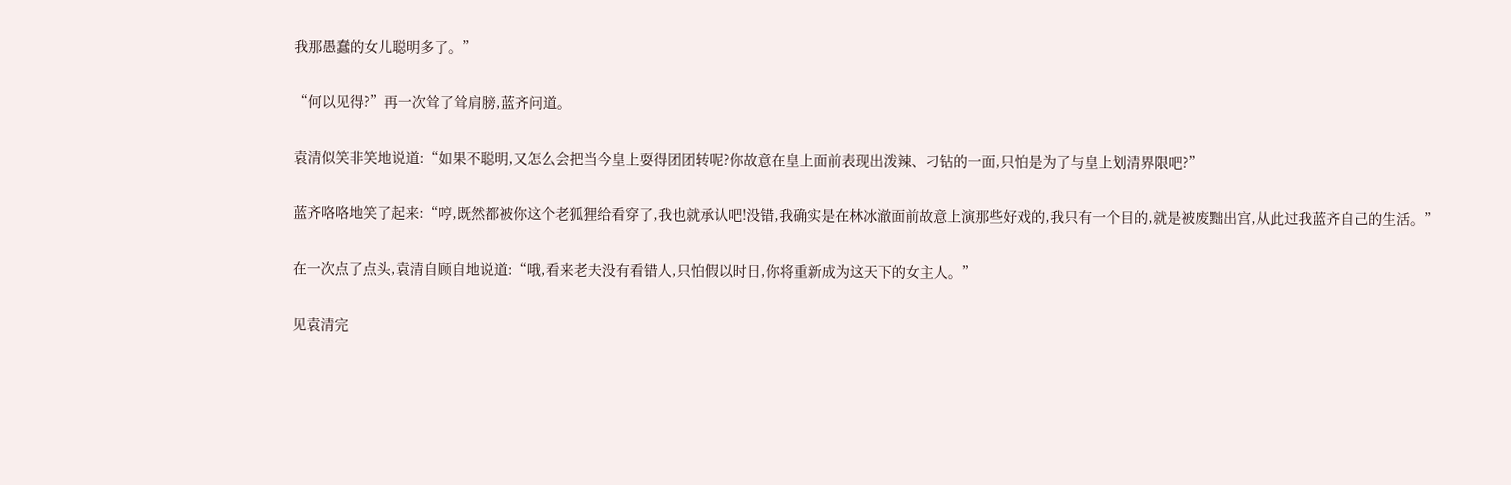我那愚蠢的女儿聪明多了。”

“何以见得?”再一次耸了耸肩膀,蓝齐问道。

袁清似笑非笑地说道:“如果不聪明,又怎么会把当今皇上耍得团团转呢?你故意在皇上面前表现出泼辣、刁钻的一面,只怕是为了与皇上划清界限吧?”

蓝齐咯咯地笑了起来:“哼,既然都被你这个老狐狸给看穿了,我也就承认吧!没错,我确实是在林冰澈面前故意上演那些好戏的,我只有一个目的,就是被废黜出宫,从此过我蓝齐自己的生活。”

在一次点了点头,袁清自顾自地说道:“哦,看来老夫没有看错人,只怕假以时日,你将重新成为这天下的女主人。”

见袁清完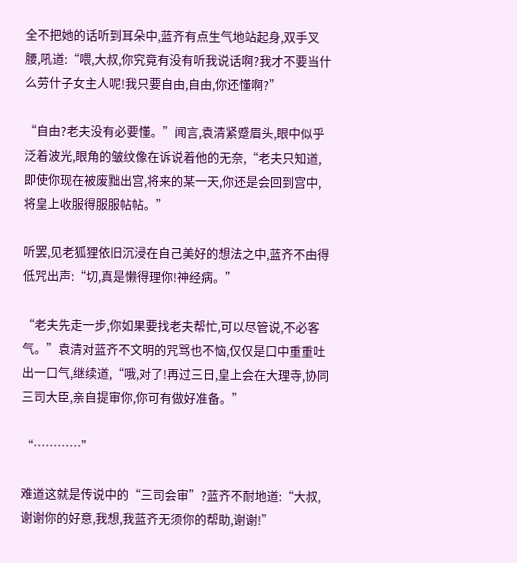全不把她的话听到耳朵中,蓝齐有点生气地站起身,双手叉腰,吼道:“喂,大叔,你究竟有没有听我说话啊?我才不要当什么劳什子女主人呢!我只要自由,自由,你还懂啊?”

“自由?老夫没有必要懂。”闻言,袁清紧蹙眉头,眼中似乎泛着波光,眼角的皱纹像在诉说着他的无奈,“老夫只知道,即使你现在被废黜出宫,将来的某一天,你还是会回到宫中,将皇上收服得服服帖帖。”

听罢,见老狐狸依旧沉浸在自己美好的想法之中,蓝齐不由得低咒出声:“切,真是懒得理你!神经病。”

“老夫先走一步,你如果要找老夫帮忙,可以尽管说,不必客气。”袁清对蓝齐不文明的咒骂也不恼,仅仅是口中重重吐出一口气,继续道,“哦,对了!再过三日,皇上会在大理寺,协同三司大臣,亲自提审你,你可有做好准备。”

“…………”

难道这就是传说中的“三司会审”?蓝齐不耐地道:“大叔,谢谢你的好意,我想,我蓝齐无须你的帮助,谢谢!”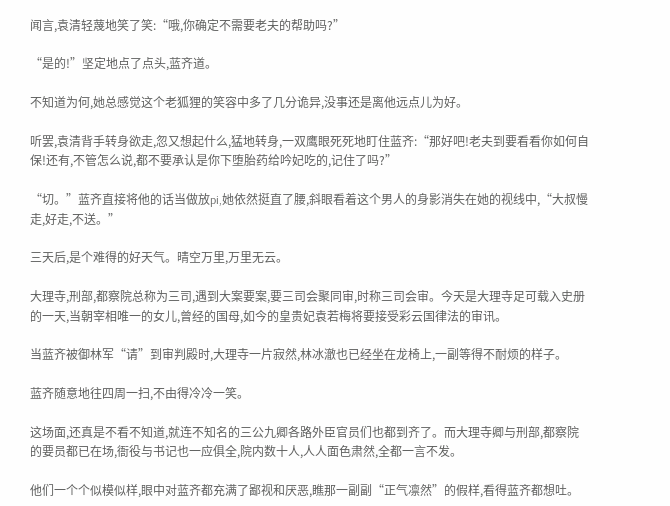闻言,袁清轻蔑地笑了笑:“哦,你确定不需要老夫的帮助吗?”

“是的!”坚定地点了点头,蓝齐道。

不知道为何,她总感觉这个老狐狸的笑容中多了几分诡异,没事还是离他远点儿为好。

听罢,袁清背手转身欲走,忽又想起什么,猛地转身,一双鹰眼死死地盯住蓝齐:“那好吧!老夫到要看看你如何自保!还有,不管怎么说,都不要承认是你下堕胎药给吟妃吃的,记住了吗?”

“切。”蓝齐直接将他的话当做放pi,她依然挺直了腰,斜眼看着这个男人的身影消失在她的视线中,“大叔慢走,好走,不送。”

三天后,是个难得的好天气。晴空万里,万里无云。

大理寺,刑部,都察院总称为三司,遇到大案要案,要三司会聚同审,时称三司会审。今天是大理寺足可载入史册的一天,当朝宰相唯一的女儿,曾经的国母,如今的皇贵妃袁若梅将要接受彩云国律法的审讯。

当蓝齐被御林军“请”到审判殿时,大理寺一片寂然,林冰澈也已经坐在龙椅上,一副等得不耐烦的样子。

蓝齐随意地往四周一扫,不由得冷冷一笑。

这场面,还真是不看不知道,就连不知名的三公九卿各路外臣官员们也都到齐了。而大理寺卿与刑部,都察院的要员都已在场,衙役与书记也一应俱全,院内数十人,人人面色肃然,全都一言不发。

他们一个个似模似样,眼中对蓝齐都充满了鄙视和厌恶,瞧那一副副“正气凛然”的假样,看得蓝齐都想吐。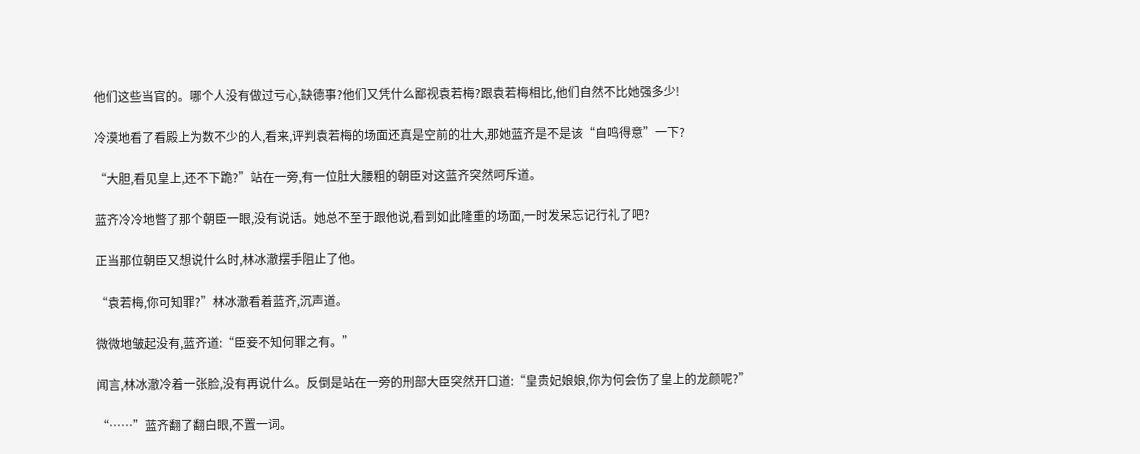他们这些当官的。哪个人没有做过亏心,缺德事?他们又凭什么鄙视袁若梅?跟袁若梅相比,他们自然不比她强多少!

冷漠地看了看殿上为数不少的人,看来,评判袁若梅的场面还真是空前的壮大,那她蓝齐是不是该“自鸣得意”一下?

“大胆,看见皇上,还不下跪?”站在一旁,有一位肚大腰粗的朝臣对这蓝齐突然呵斥道。

蓝齐冷冷地瞥了那个朝臣一眼,没有说话。她总不至于跟他说,看到如此隆重的场面,一时发呆忘记行礼了吧?

正当那位朝臣又想说什么时,林冰澈摆手阻止了他。

“袁若梅,你可知罪?”林冰澈看着蓝齐,沉声道。

微微地皱起没有,蓝齐道:“臣妾不知何罪之有。”

闻言,林冰澈冷着一张脸,没有再说什么。反倒是站在一旁的刑部大臣突然开口道:“皇贵妃娘娘,你为何会伤了皇上的龙颜呢?”

“……”蓝齐翻了翻白眼,不置一词。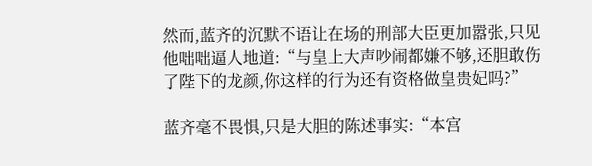然而,蓝齐的沉默不语让在场的刑部大臣更加嚣张,只见他咄咄逼人地道:“与皇上大声吵闹都嫌不够,还胆敢伤了陛下的龙颜,你这样的行为还有资格做皇贵妃吗?”

蓝齐毫不畏惧,只是大胆的陈述事实:“本宫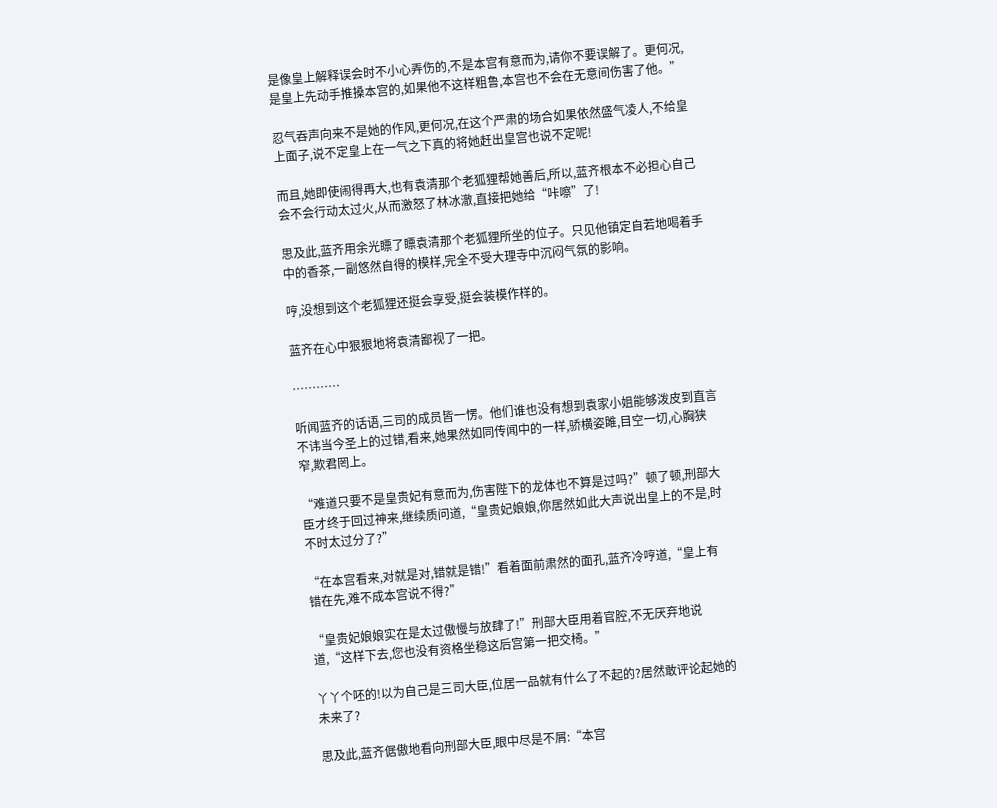是像皇上解释误会时不小心弄伤的,不是本宫有意而为,请你不要误解了。更何况,是皇上先动手推搡本宫的,如果他不这样粗鲁,本宫也不会在无意间伤害了他。”

忍气吞声向来不是她的作风,更何况,在这个严肃的场合如果依然盛气凌人,不给皇上面子,说不定皇上在一气之下真的将她赶出皇宫也说不定呢!

而且,她即使闹得再大,也有袁清那个老狐狸帮她善后,所以,蓝齐根本不必担心自己会不会行动太过火,从而激怒了林冰澈,直接把她给“咔嚓”了!

思及此,蓝齐用余光瞟了瞟袁清那个老狐狸所坐的位子。只见他镇定自若地喝着手中的香茶,一副悠然自得的模样,完全不受大理寺中沉闷气氛的影响。

哼,没想到这个老狐狸还挺会享受,挺会装模作样的。

蓝齐在心中狠狠地将袁清鄙视了一把。

…………

听闻蓝齐的话语,三司的成员皆一愣。他们谁也没有想到袁家小姐能够泼皮到直言不讳当今圣上的过错,看来,她果然如同传闻中的一样,骄横姿雎,目空一切,心胸狭窄,欺君罔上。

“难道只要不是皇贵妃有意而为,伤害陛下的龙体也不算是过吗?”顿了顿,刑部大臣才终于回过神来,继续质问道,“皇贵妃娘娘,你居然如此大声说出皇上的不是,时不时太过分了?”

“在本宫看来,对就是对,错就是错!”看着面前肃然的面孔,蓝齐冷哼道,“皇上有错在先,难不成本宫说不得?”

“皇贵妃娘娘实在是太过傲慢与放肆了!”刑部大臣用着官腔,不无厌弃地说道,“这样下去,您也没有资格坐稳这后宫第一把交椅。”

丫丫个呸的!以为自己是三司大臣,位居一品就有什么了不起的?居然敢评论起她的未来了?

思及此,蓝齐倨傲地看向刑部大臣,眼中尽是不屑:“本宫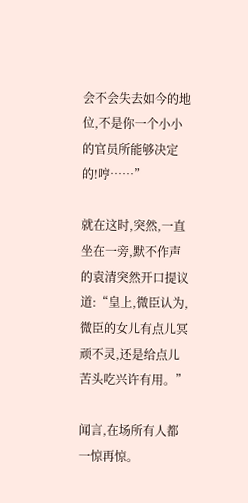会不会失去如今的地位,不是你一个小小的官员所能够决定的!哼……”

就在这时,突然,一直坐在一旁,默不作声的袁清突然开口提议道:“皇上,微臣认为,微臣的女儿有点儿冥顽不灵,还是给点儿苦头吃兴许有用。”

闻言,在场所有人都一惊再惊。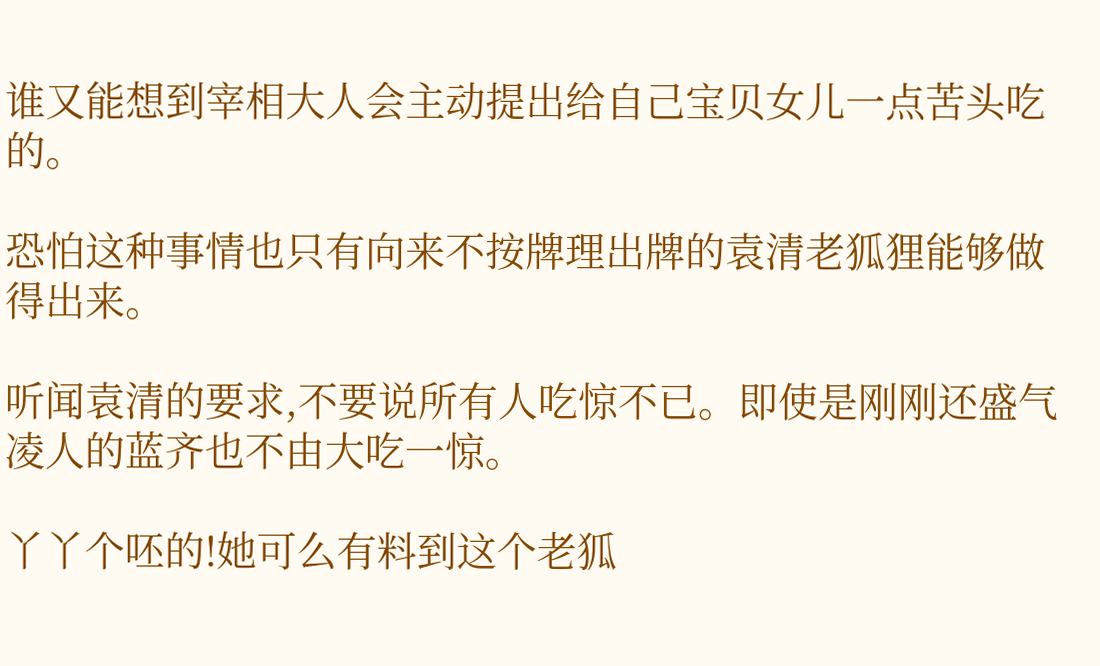谁又能想到宰相大人会主动提出给自己宝贝女儿一点苦头吃的。

恐怕这种事情也只有向来不按牌理出牌的袁清老狐狸能够做得出来。

听闻袁清的要求,不要说所有人吃惊不已。即使是刚刚还盛气凌人的蓝齐也不由大吃一惊。

丫丫个呸的!她可么有料到这个老狐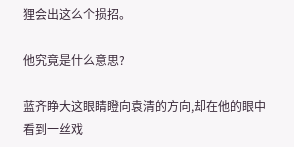狸会出这么个损招。

他究竟是什么意思?

蓝齐睁大这眼睛瞪向袁清的方向,却在他的眼中看到一丝戏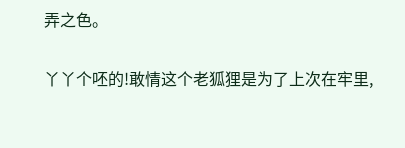弄之色。

丫丫个呸的!敢情这个老狐狸是为了上次在牢里,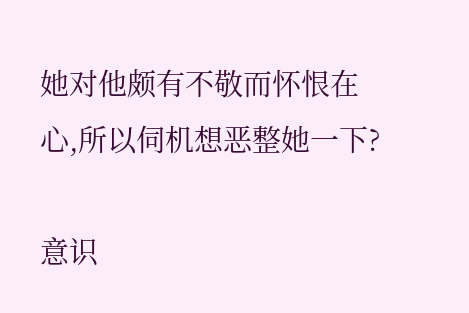她对他颇有不敬而怀恨在心,所以伺机想恶整她一下?

意识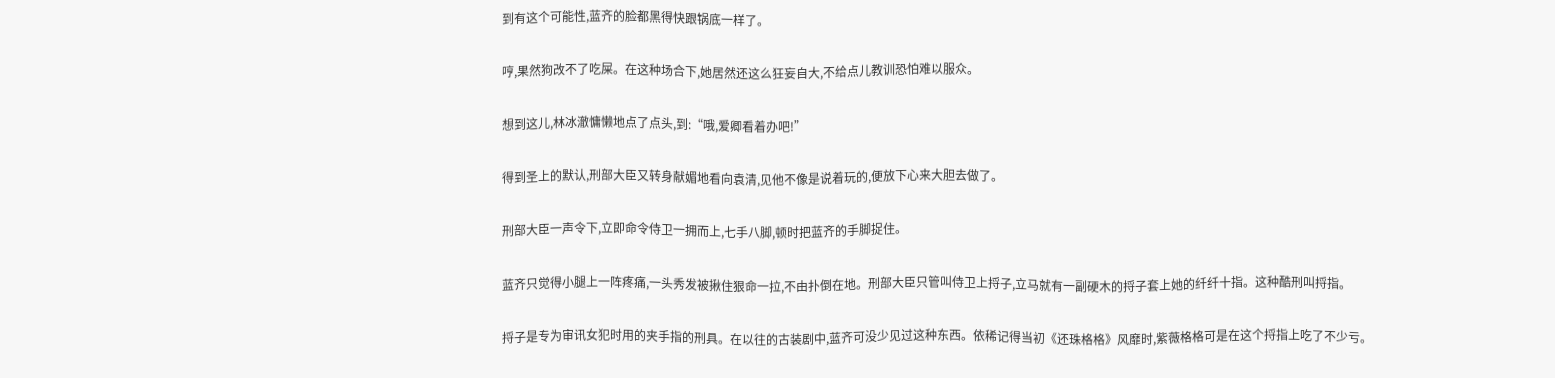到有这个可能性,蓝齐的脸都黑得快跟锅底一样了。

哼,果然狗改不了吃屎。在这种场合下,她居然还这么狂妄自大,不给点儿教训恐怕难以服众。

想到这儿,林冰澈慵懒地点了点头,到:“哦,爱卿看着办吧!”

得到圣上的默认,刑部大臣又转身献媚地看向袁清,见他不像是说着玩的,便放下心来大胆去做了。

刑部大臣一声令下,立即命令侍卫一拥而上,七手八脚,顿时把蓝齐的手脚捉住。

蓝齐只觉得小腿上一阵疼痛,一头秀发被揪住狠命一拉,不由扑倒在地。刑部大臣只管叫侍卫上捋子,立马就有一副硬木的捋子套上她的纤纤十指。这种酷刑叫捋指。

捋子是专为审讯女犯时用的夹手指的刑具。在以往的古装剧中,蓝齐可没少见过这种东西。依稀记得当初《还珠格格》风靡时,紫薇格格可是在这个捋指上吃了不少亏。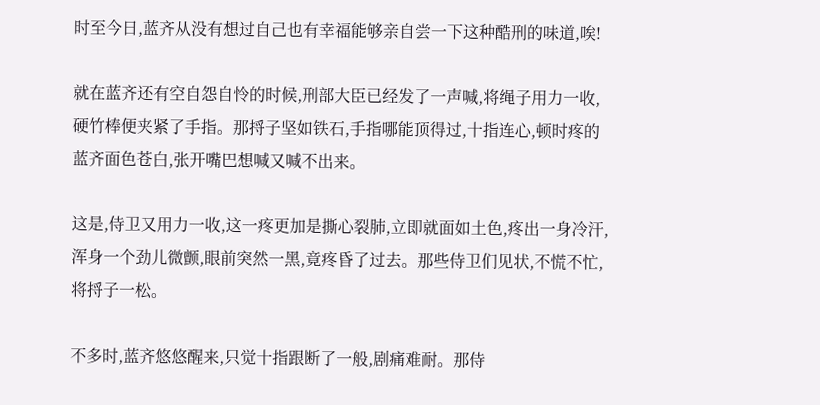时至今日,蓝齐从没有想过自己也有幸福能够亲自尝一下这种酷刑的味道,唉!

就在蓝齐还有空自怨自怜的时候,刑部大臣已经发了一声喊,将绳子用力一收,硬竹棒便夹紧了手指。那捋子坚如铁石,手指哪能顶得过,十指连心,顿时疼的蓝齐面色苍白,张开嘴巴想喊又喊不出来。

这是,侍卫又用力一收,这一疼更加是撕心裂肺,立即就面如土色,疼出一身冷汗,浑身一个劲儿微颤,眼前突然一黑,竟疼昏了过去。那些侍卫们见状,不慌不忙,将捋子一松。

不多时,蓝齐悠悠醒来,只觉十指跟断了一般,剧痛难耐。那侍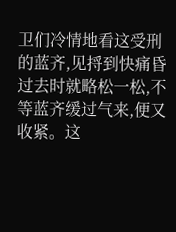卫们冷情地看这受刑的蓝齐,见捋到快痛昏过去时就略松一松,不等蓝齐缓过气来,便又收紧。这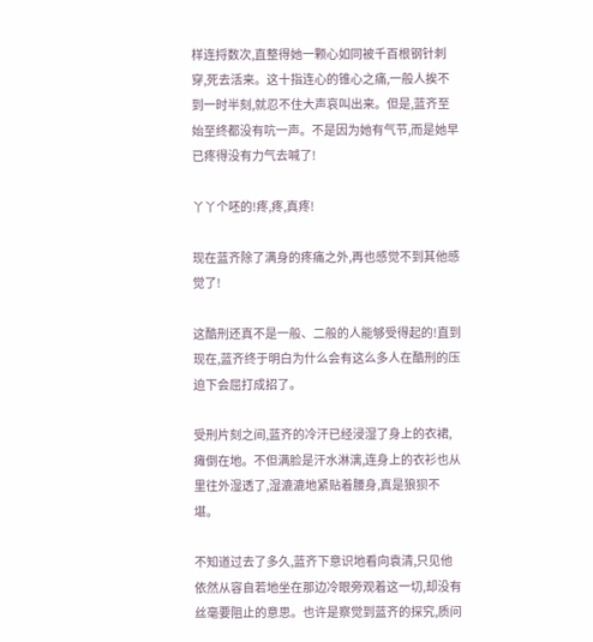样连捋数次,直整得她一颗心如同被千百根钢针刺穿,死去活来。这十指连心的锥心之痛,一般人挨不到一时半刻,就忍不住大声哀叫出来。但是,蓝齐至始至终都没有吭一声。不是因为她有气节,而是她早已疼得没有力气去喊了!

丫丫个呸的!疼,疼,真疼!

现在蓝齐除了满身的疼痛之外,再也感觉不到其他感觉了!

这酷刑还真不是一般、二般的人能够受得起的!直到现在,蓝齐终于明白为什么会有这么多人在酷刑的压迫下会屈打成招了。

受刑片刻之间,蓝齐的冷汗已经浸湿了身上的衣裙,瘫倒在地。不但满脸是汗水淋漓,连身上的衣衫也从里往外湿透了,湿漉漉地紧贴着腰身,真是狼狈不堪。

不知道过去了多久,蓝齐下意识地看向袁清,只见他依然从容自若地坐在那边冷眼旁观着这一切,却没有丝毫要阻止的意思。也许是察觉到蓝齐的探究,质问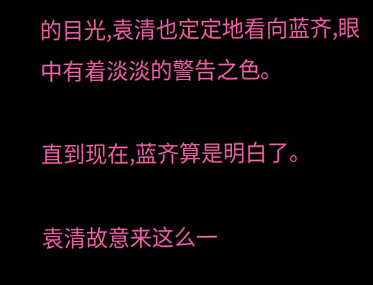的目光,袁清也定定地看向蓝齐,眼中有着淡淡的警告之色。

直到现在,蓝齐算是明白了。

袁清故意来这么一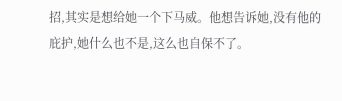招,其实是想给她一个下马威。他想告诉她,没有他的庇护,她什么也不是,这么也自保不了。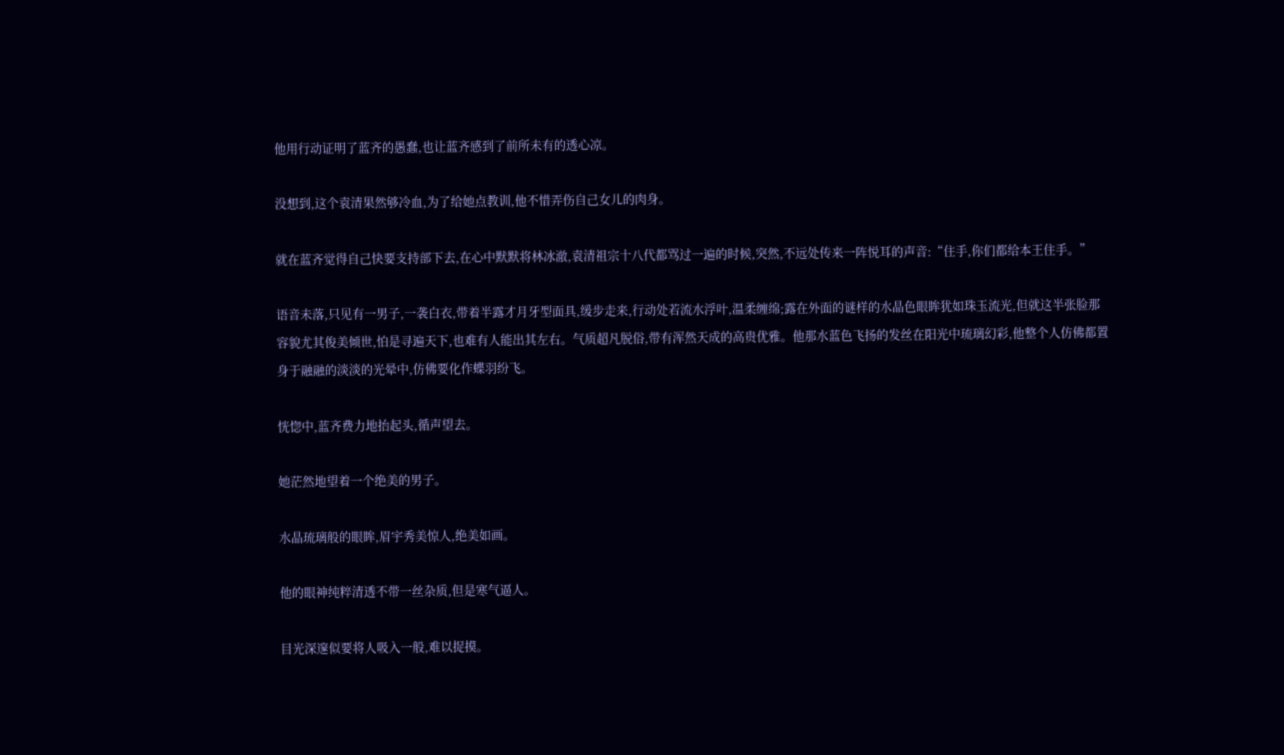他用行动证明了蓝齐的愚蠢,也让蓝齐感到了前所未有的透心凉。

没想到,这个袁清果然够冷血,为了给她点教训,他不惜弄伤自己女儿的肉身。

就在蓝齐觉得自己快要支持部下去,在心中默默将林冰澈,袁清祖宗十八代都骂过一遍的时候,突然,不远处传来一阵悦耳的声音:“住手,你们都给本王住手。”

语音未落,只见有一男子,一袭白衣,带着半露才月牙型面具,缓步走来,行动处若流水浮叶,温柔缠绵;露在外面的谜样的水晶色眼眸犹如珠玉流光,但就这半张脸那容貌尤其俊美倾世,怕是寻遍天下,也难有人能出其左右。气质超凡脱俗,带有浑然天成的高贵优雅。他那水蓝色飞扬的发丝在阳光中琉璃幻彩,他整个人仿佛都置身于融融的淡淡的光晕中,仿佛要化作蝶羽纷飞。

恍惚中,蓝齐费力地抬起头,循声望去。

她茫然地望着一个绝美的男子。

水晶琉璃般的眼眸,眉宇秀美惊人,绝美如画。

他的眼神纯粹清透不带一丝杂质,但是寒气逼人。

目光深邃似要将人吸入一般,难以捉摸。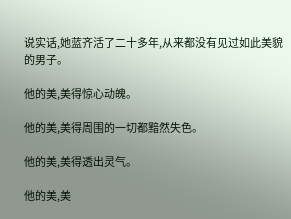说实话,她蓝齐活了二十多年,从来都没有见过如此美貌的男子。

他的美,美得惊心动魄。

他的美,美得周围的一切都黯然失色。

他的美,美得透出灵气。

他的美,美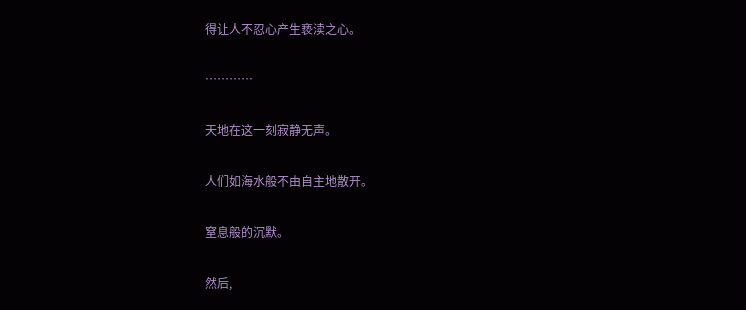得让人不忍心产生亵渎之心。

…………

天地在这一刻寂静无声。

人们如海水般不由自主地散开。

窒息般的沉默。

然后,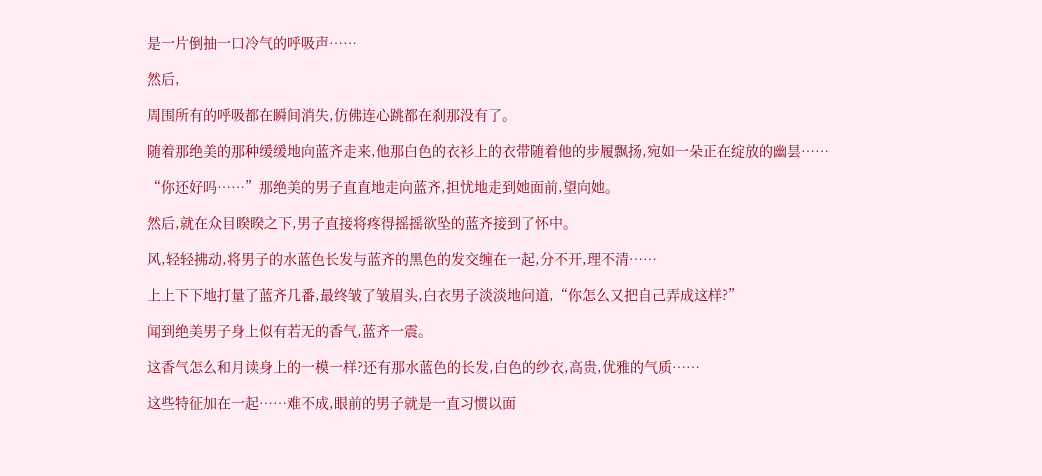是一片倒抽一口冷气的呼吸声……

然后,

周围所有的呼吸都在瞬间消失,仿佛连心跳都在刹那没有了。

随着那绝美的那种缓缓地向蓝齐走来,他那白色的衣衫上的衣带随着他的步履飘扬,宛如一朵正在绽放的幽昙……

“你还好吗……”那绝美的男子直直地走向蓝齐,担忧地走到她面前,望向她。

然后,就在众目睽睽之下,男子直接将疼得摇摇欲坠的蓝齐接到了怀中。

风,轻轻拂动,将男子的水蓝色长发与蓝齐的黑色的发交缠在一起,分不开,理不清……

上上下下地打量了蓝齐几番,最终皱了皱眉头,白衣男子淡淡地问道,“你怎么又把自己弄成这样?”

闻到绝美男子身上似有若无的香气,蓝齐一震。

这香气怎么和月读身上的一模一样?还有那水蓝色的长发,白色的纱衣,高贵,优雅的气质……

这些特征加在一起……难不成,眼前的男子就是一直习惯以面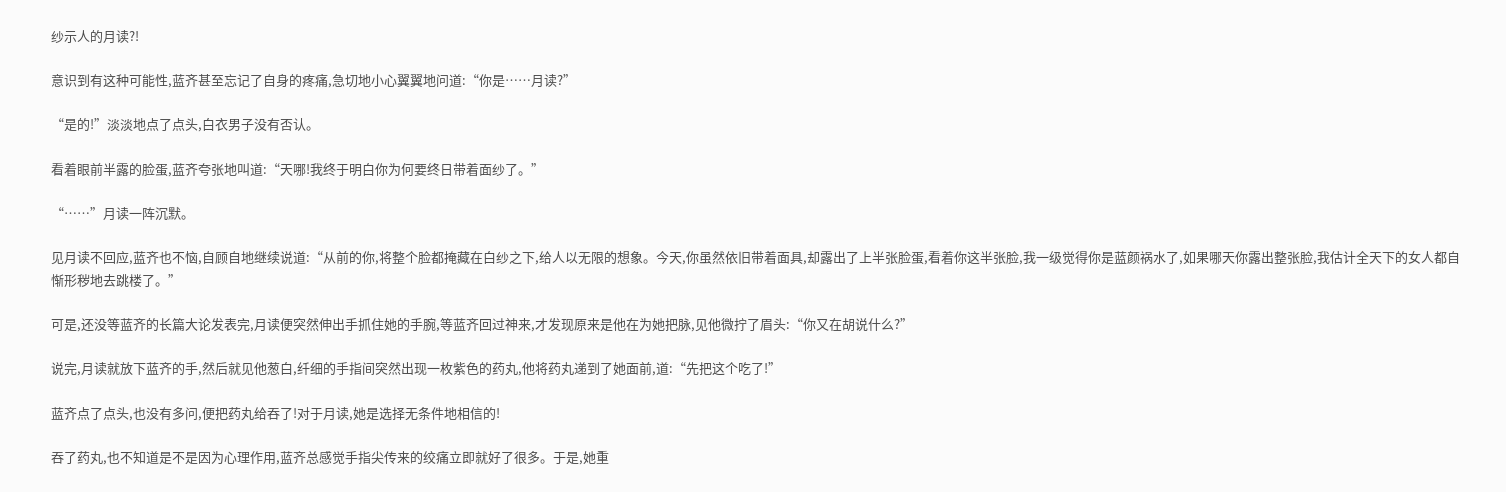纱示人的月读?!

意识到有这种可能性,蓝齐甚至忘记了自身的疼痛,急切地小心翼翼地问道:“你是……月读?”

“是的!”淡淡地点了点头,白衣男子没有否认。

看着眼前半露的脸蛋,蓝齐夸张地叫道:“天哪!我终于明白你为何要终日带着面纱了。”

“……”月读一阵沉默。

见月读不回应,蓝齐也不恼,自顾自地继续说道:“从前的你,将整个脸都掩藏在白纱之下,给人以无限的想象。今天,你虽然依旧带着面具,却露出了上半张脸蛋,看着你这半张脸,我一级觉得你是蓝颜祸水了,如果哪天你露出整张脸,我估计全天下的女人都自惭形秽地去跳楼了。”

可是,还没等蓝齐的长篇大论发表完,月读便突然伸出手抓住她的手腕,等蓝齐回过神来,才发现原来是他在为她把脉,见他微拧了眉头:“你又在胡说什么?”

说完,月读就放下蓝齐的手,然后就见他葱白,纤细的手指间突然出现一枚紫色的药丸,他将药丸递到了她面前,道:“先把这个吃了!”

蓝齐点了点头,也没有多问,便把药丸给吞了!对于月读,她是选择无条件地相信的!

吞了药丸,也不知道是不是因为心理作用,蓝齐总感觉手指尖传来的绞痛立即就好了很多。于是,她重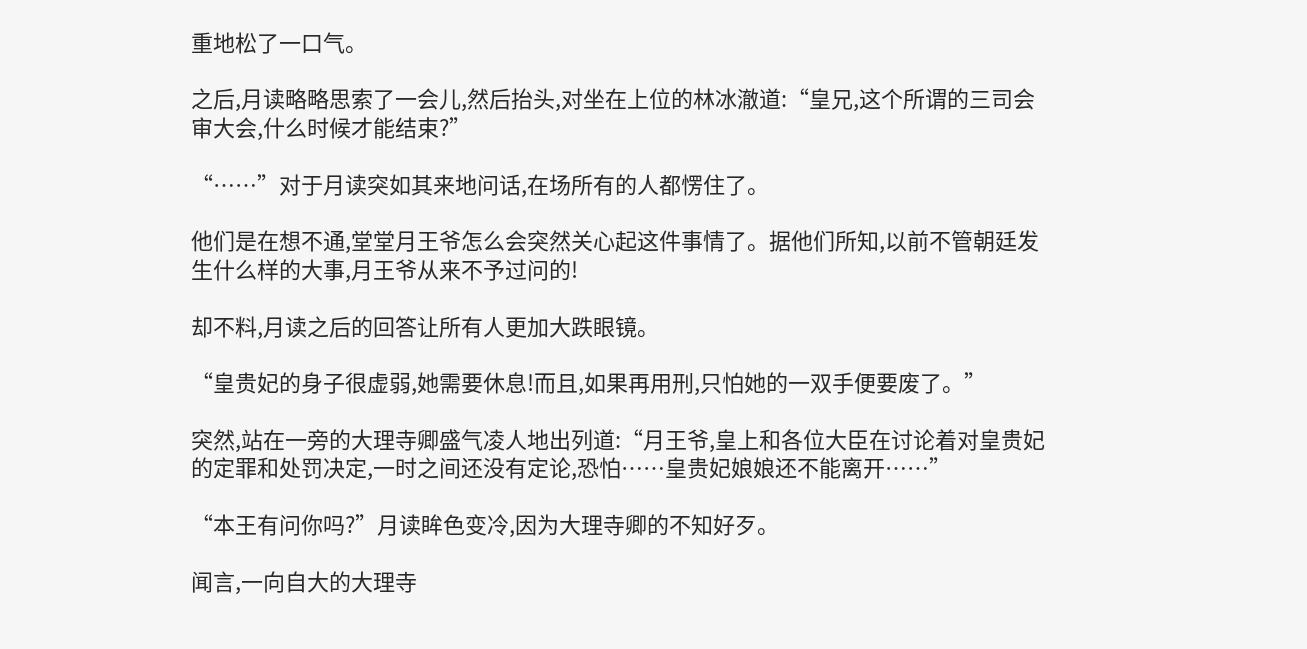重地松了一口气。

之后,月读略略思索了一会儿,然后抬头,对坐在上位的林冰澈道:“皇兄,这个所谓的三司会审大会,什么时候才能结束?”

“……”对于月读突如其来地问话,在场所有的人都愣住了。

他们是在想不通,堂堂月王爷怎么会突然关心起这件事情了。据他们所知,以前不管朝廷发生什么样的大事,月王爷从来不予过问的!

却不料,月读之后的回答让所有人更加大跌眼镜。

“皇贵妃的身子很虚弱,她需要休息!而且,如果再用刑,只怕她的一双手便要废了。”

突然,站在一旁的大理寺卿盛气凌人地出列道:“月王爷,皇上和各位大臣在讨论着对皇贵妃的定罪和处罚决定,一时之间还没有定论,恐怕……皇贵妃娘娘还不能离开……”

“本王有问你吗?”月读眸色变冷,因为大理寺卿的不知好歹。

闻言,一向自大的大理寺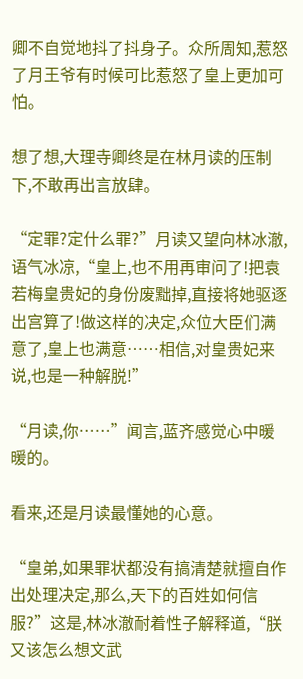卿不自觉地抖了抖身子。众所周知,惹怒了月王爷有时候可比惹怒了皇上更加可怕。

想了想,大理寺卿终是在林月读的压制下,不敢再出言放肆。

“定罪?定什么罪?”月读又望向林冰澈,语气冰凉,“皇上,也不用再审问了!把袁若梅皇贵妃的身份废黜掉,直接将她驱逐出宫算了!做这样的决定,众位大臣们满意了,皇上也满意……相信,对皇贵妃来说,也是一种解脱!”

“月读,你……”闻言,蓝齐感觉心中暖暖的。

看来,还是月读最懂她的心意。

“皇弟,如果罪状都没有搞清楚就擅自作出处理决定,那么,天下的百姓如何信服?”这是,林冰澈耐着性子解释道,“朕又该怎么想文武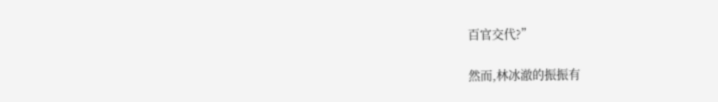百官交代?”

然而,林冰澈的振振有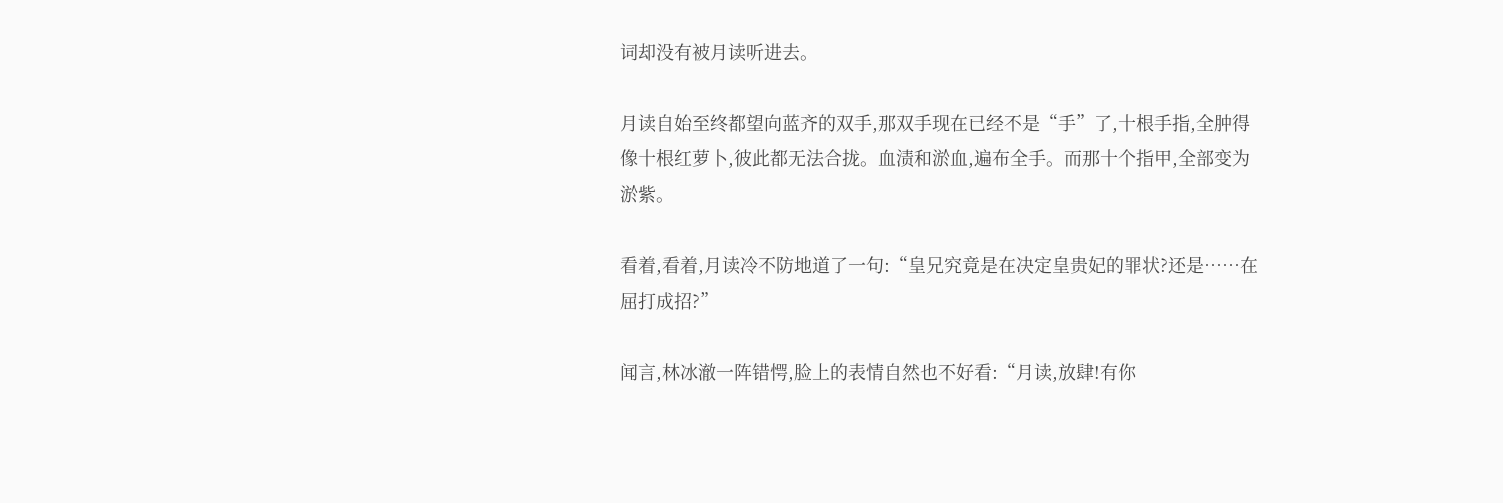词却没有被月读听进去。

月读自始至终都望向蓝齐的双手,那双手现在已经不是“手”了,十根手指,全肿得像十根红萝卜,彼此都无法合拢。血渍和淤血,遍布全手。而那十个指甲,全部变为淤紫。

看着,看着,月读冷不防地道了一句:“皇兄究竟是在决定皇贵妃的罪状?还是……在屈打成招?”

闻言,林冰澈一阵错愕,脸上的表情自然也不好看:“月读,放肆!有你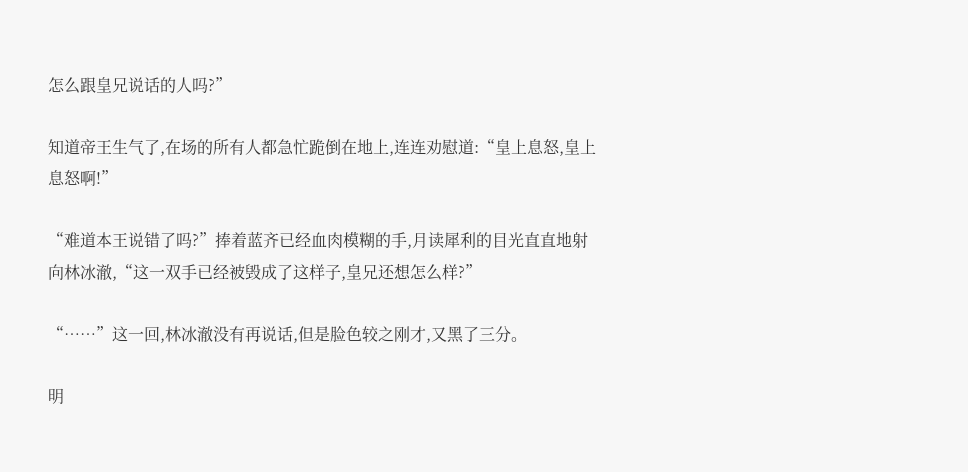怎么跟皇兄说话的人吗?”

知道帝王生气了,在场的所有人都急忙跪倒在地上,连连劝慰道:“皇上息怒,皇上息怒啊!”

“难道本王说错了吗?”捧着蓝齐已经血肉模糊的手,月读犀利的目光直直地射向林冰澈,“这一双手已经被毁成了这样子,皇兄还想怎么样?”

“……”这一回,林冰澈没有再说话,但是脸色较之刚才,又黑了三分。

明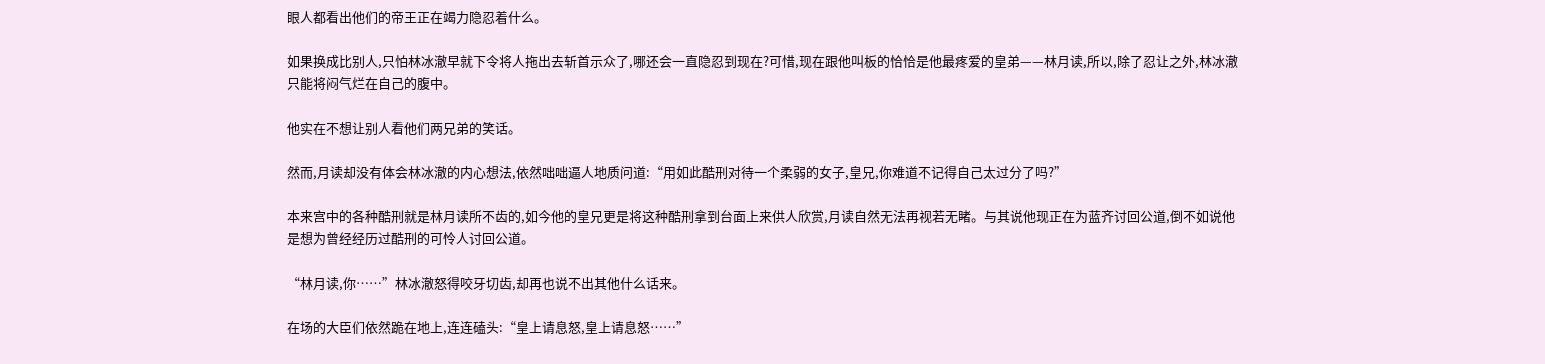眼人都看出他们的帝王正在竭力隐忍着什么。

如果换成比别人,只怕林冰澈早就下令将人拖出去斩首示众了,哪还会一直隐忍到现在?可惜,现在跟他叫板的恰恰是他最疼爱的皇弟——林月读,所以,除了忍让之外,林冰澈只能将闷气烂在自己的腹中。

他实在不想让别人看他们两兄弟的笑话。

然而,月读却没有体会林冰澈的内心想法,依然咄咄逼人地质问道:“用如此酷刑对待一个柔弱的女子,皇兄,你难道不记得自己太过分了吗?”

本来宫中的各种酷刑就是林月读所不齿的,如今他的皇兄更是将这种酷刑拿到台面上来供人欣赏,月读自然无法再视若无睹。与其说他现正在为蓝齐讨回公道,倒不如说他是想为曾经经历过酷刑的可怜人讨回公道。

“林月读,你……”林冰澈怒得咬牙切齿,却再也说不出其他什么话来。

在场的大臣们依然跪在地上,连连磕头:“皇上请息怒,皇上请息怒……”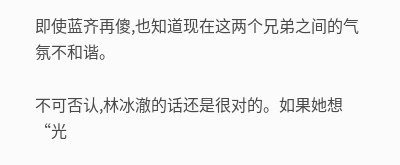即使蓝齐再傻,也知道现在这两个兄弟之间的气氛不和谐。

不可否认,林冰澈的话还是很对的。如果她想“光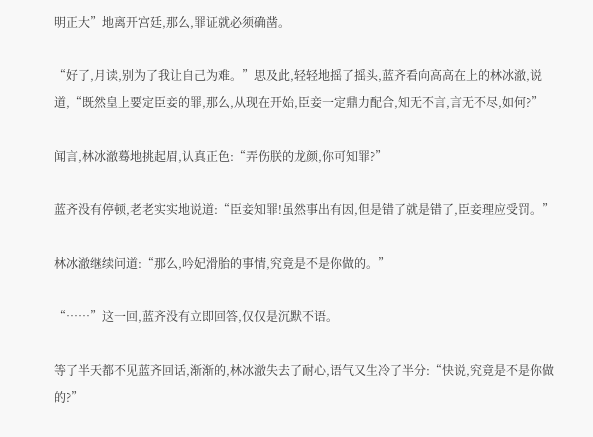明正大”地离开宫廷,那么,罪证就必须确凿。

“好了,月读,别为了我让自己为难。”思及此,轻轻地摇了摇头,蓝齐看向高高在上的林冰澈,说道,“既然皇上要定臣妾的罪,那么,从现在开始,臣妾一定鼎力配合,知无不言,言无不尽,如何?”

闻言,林冰澈蓦地挑起眉,认真正色:“弄伤朕的龙颜,你可知罪?”

蓝齐没有停顿,老老实实地说道:“臣妾知罪!虽然事出有因,但是错了就是错了,臣妾理应受罚。”

林冰澈继续问道:“那么,吟妃滑胎的事情,究竟是不是你做的。”

“……”这一回,蓝齐没有立即回答,仅仅是沉默不语。

等了半天都不见蓝齐回话,渐渐的,林冰澈失去了耐心,语气又生冷了半分:“快说,究竟是不是你做的?”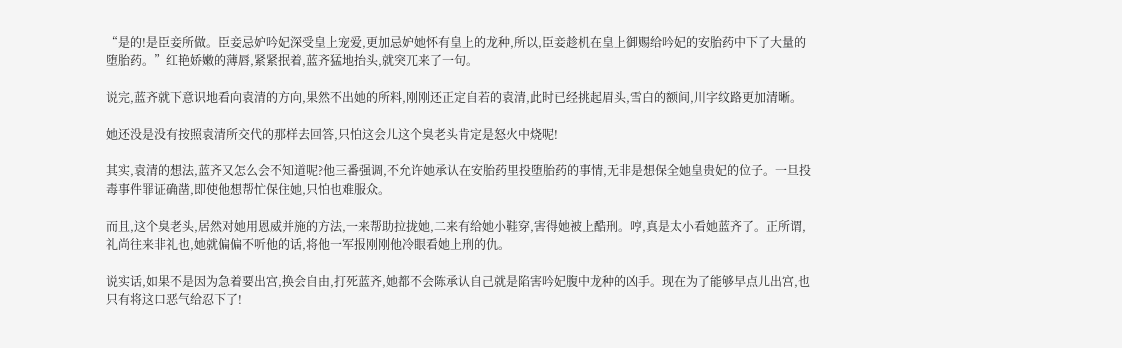“是的!是臣妾所做。臣妾忌妒吟妃深受皇上宠爱,更加忌妒她怀有皇上的龙种,所以,臣妾趁机在皇上御赐给吟妃的安胎药中下了大量的堕胎药。”红艳娇嫩的薄唇,紧紧抿着,蓝齐猛地抬头,就突兀来了一句。

说完,蓝齐就下意识地看向袁清的方向,果然不出她的所料,刚刚还正定自若的袁清,此时已经挑起眉头,雪白的额间,川字纹路更加清晰。

她还没是没有按照袁清所交代的那样去回答,只怕这会儿这个臭老头肯定是怒火中烧呢!

其实,袁清的想法,蓝齐又怎么会不知道呢?他三番强调,不允许她承认在安胎药里投堕胎药的事情,无非是想保全她皇贵妃的位子。一旦投毒事件罪证确凿,即使他想帮忙保住她,只怕也难服众。

而且,这个臭老头,居然对她用恩威并施的方法,一来帮助拉拢她,二来有给她小鞋穿,害得她被上酷刑。哼,真是太小看她蓝齐了。正所谓,礼尚往来非礼也,她就偏偏不听他的话,将他一军报刚刚他冷眼看她上刑的仇。

说实话,如果不是因为急着要出宫,换会自由,打死蓝齐,她都不会陈承认自己就是陷害吟妃腹中龙种的凶手。现在为了能够早点儿出宫,也只有将这口恶气给忍下了!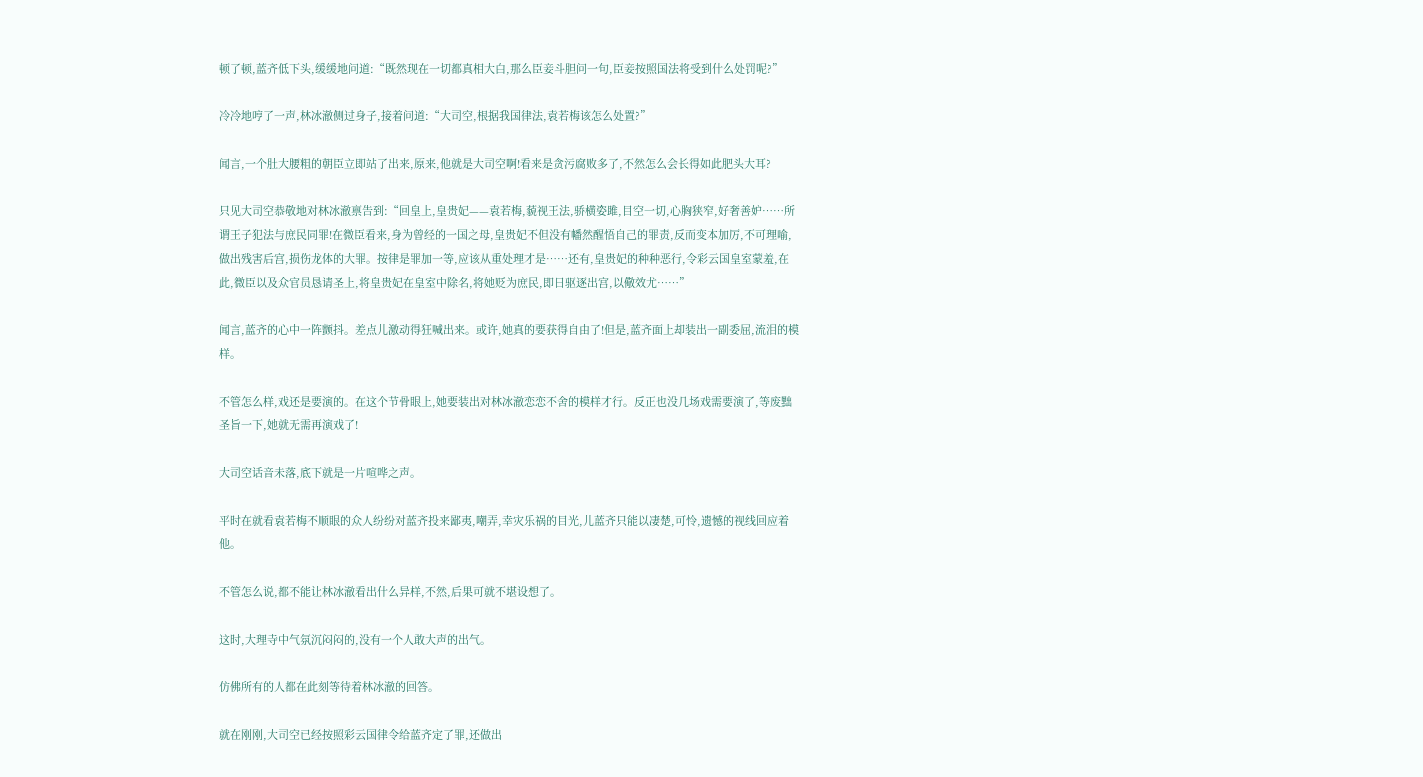顿了顿,蓝齐低下头,缓缓地问道:“既然现在一切都真相大白,那么臣妾斗胆问一句,臣妾按照国法将受到什么处罚呢?”

冷冷地哼了一声,林冰澈侧过身子,接着问道:“大司空,根据我国律法,袁若梅该怎么处置?”

闻言,一个肚大腰粗的朝臣立即站了出来,原来,他就是大司空啊!看来是贪污腐败多了,不然怎么会长得如此肥头大耳?

只见大司空恭敬地对林冰澈禀告到:“回皇上,皇贵妃——袁若梅,藐视王法,骄横姿雎,目空一切,心胸狭窄,好奢善妒……所谓王子犯法与庶民同罪!在微臣看来,身为曾经的一国之母,皇贵妃不但没有幡然醒悟自己的罪责,反而变本加厉,不可理喻,做出残害后宫,损伤龙体的大罪。按律是罪加一等,应该从重处理才是……还有,皇贵妃的种种恶行,令彩云国皇室蒙羞,在此,微臣以及众官员恳请圣上,将皇贵妃在皇室中除名,将她贬为庶民,即日驱逐出宫,以儆效尤……”

闻言,蓝齐的心中一阵颤抖。差点儿激动得狂喊出来。或许,她真的要获得自由了!但是,蓝齐面上却装出一副委屈,流泪的模样。

不管怎么样,戏还是要演的。在这个节骨眼上,她要装出对林冰澈恋恋不舍的模样才行。反正也没几场戏需要演了,等废黜圣旨一下,她就无需再演戏了!

大司空话音未落,底下就是一片喧哗之声。

平时在就看袁若梅不顺眼的众人纷纷对蓝齐投来鄙夷,嘲弄,幸灾乐祸的目光,儿蓝齐只能以凄楚,可怜,遗憾的视线回应着他。

不管怎么说,都不能让林冰澈看出什么异样,不然,后果可就不堪设想了。

这时,大理寺中气氛沉闷闷的,没有一个人敢大声的出气。

仿佛所有的人都在此刻等待着林冰澈的回答。

就在刚刚,大司空已经按照彩云国律令给蓝齐定了罪,还做出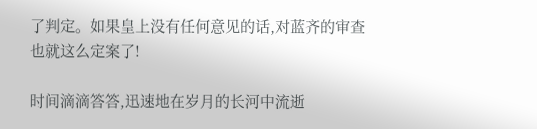了判定。如果皇上没有任何意见的话,对蓝齐的审查也就这么定案了!

时间滴滴答答,迅速地在岁月的长河中流逝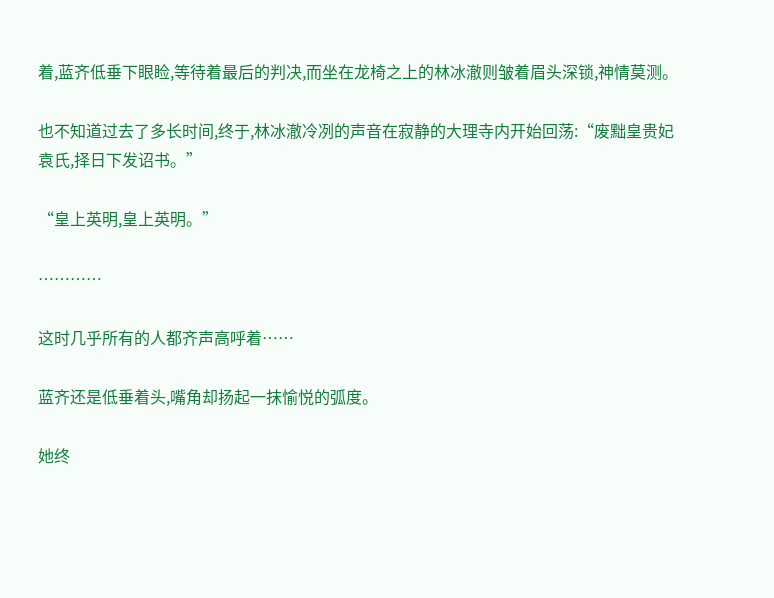着,蓝齐低垂下眼睑,等待着最后的判决,而坐在龙椅之上的林冰澈则皱着眉头深锁,神情莫测。

也不知道过去了多长时间,终于,林冰澈冷冽的声音在寂静的大理寺内开始回荡:“废黜皇贵妃袁氏,择日下发诏书。”

“皇上英明,皇上英明。”

…………

这时几乎所有的人都齐声高呼着……

蓝齐还是低垂着头,嘴角却扬起一抹愉悦的弧度。

她终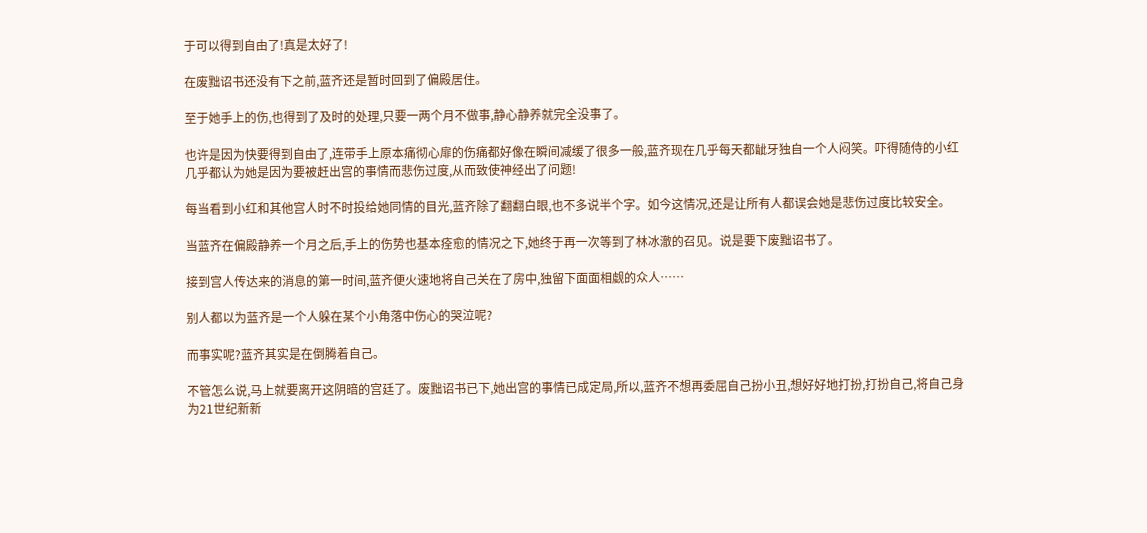于可以得到自由了!真是太好了!

在废黜诏书还没有下之前,蓝齐还是暂时回到了偏殿居住。

至于她手上的伤,也得到了及时的处理,只要一两个月不做事,静心静养就完全没事了。

也许是因为快要得到自由了,连带手上原本痛彻心扉的伤痛都好像在瞬间减缓了很多一般,蓝齐现在几乎每天都龇牙独自一个人闷笑。吓得随侍的小红几乎都认为她是因为要被赶出宫的事情而悲伤过度,从而致使神经出了问题!

每当看到小红和其他宫人时不时投给她同情的目光,蓝齐除了翻翻白眼,也不多说半个字。如今这情况,还是让所有人都误会她是悲伤过度比较安全。

当蓝齐在偏殿静养一个月之后,手上的伤势也基本痊愈的情况之下,她终于再一次等到了林冰澈的召见。说是要下废黜诏书了。

接到宫人传达来的消息的第一时间,蓝齐便火速地将自己关在了房中,独留下面面相觑的众人……

别人都以为蓝齐是一个人躲在某个小角落中伤心的哭泣呢?

而事实呢?蓝齐其实是在倒腾着自己。

不管怎么说,马上就要离开这阴暗的宫廷了。废黜诏书已下,她出宫的事情已成定局,所以,蓝齐不想再委屈自己扮小丑,想好好地打扮,打扮自己,将自己身为21世纪新新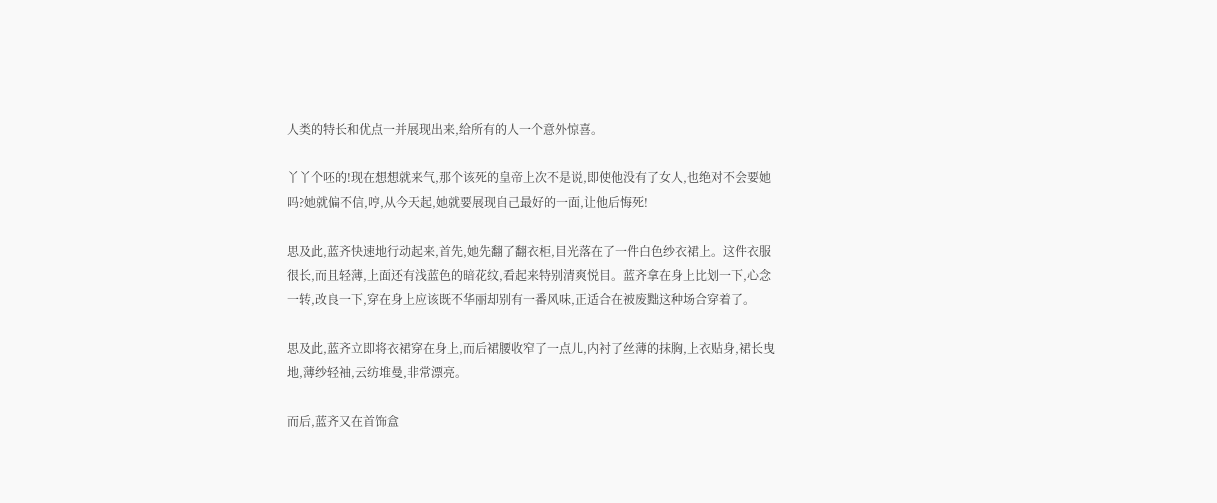人类的特长和优点一并展现出来,给所有的人一个意外惊喜。

丫丫个呸的!现在想想就来气,那个该死的皇帝上次不是说,即使他没有了女人,也绝对不会要她吗?她就偏不信,哼,从今天起,她就要展现自己最好的一面,让他后悔死!

思及此,蓝齐快速地行动起来,首先,她先翻了翻衣柜,目光落在了一件白色纱衣裙上。这件衣服很长,而且轻薄,上面还有浅蓝色的暗花纹,看起来特别清爽悦目。蓝齐拿在身上比划一下,心念一转,改良一下,穿在身上应该既不华丽却别有一番风味,正适合在被废黜这种场合穿着了。

思及此,蓝齐立即将衣裙穿在身上,而后裙腰收窄了一点儿,内衬了丝薄的抹胸,上衣贴身,裙长曳地,薄纱轻袖,云纺堆曼,非常漂亮。

而后,蓝齐又在首饰盒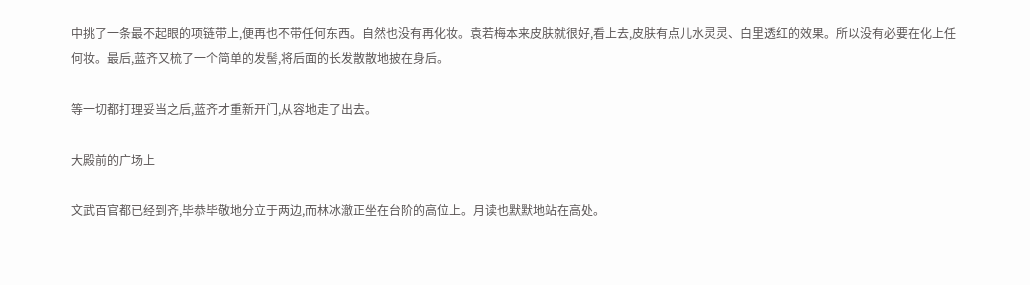中挑了一条最不起眼的项链带上,便再也不带任何东西。自然也没有再化妆。袁若梅本来皮肤就很好,看上去,皮肤有点儿水灵灵、白里透红的效果。所以没有必要在化上任何妆。最后,蓝齐又梳了一个简单的发髻,将后面的长发散散地披在身后。

等一切都打理妥当之后,蓝齐才重新开门,从容地走了出去。

大殿前的广场上

文武百官都已经到齐,毕恭毕敬地分立于两边,而林冰澈正坐在台阶的高位上。月读也默默地站在高处。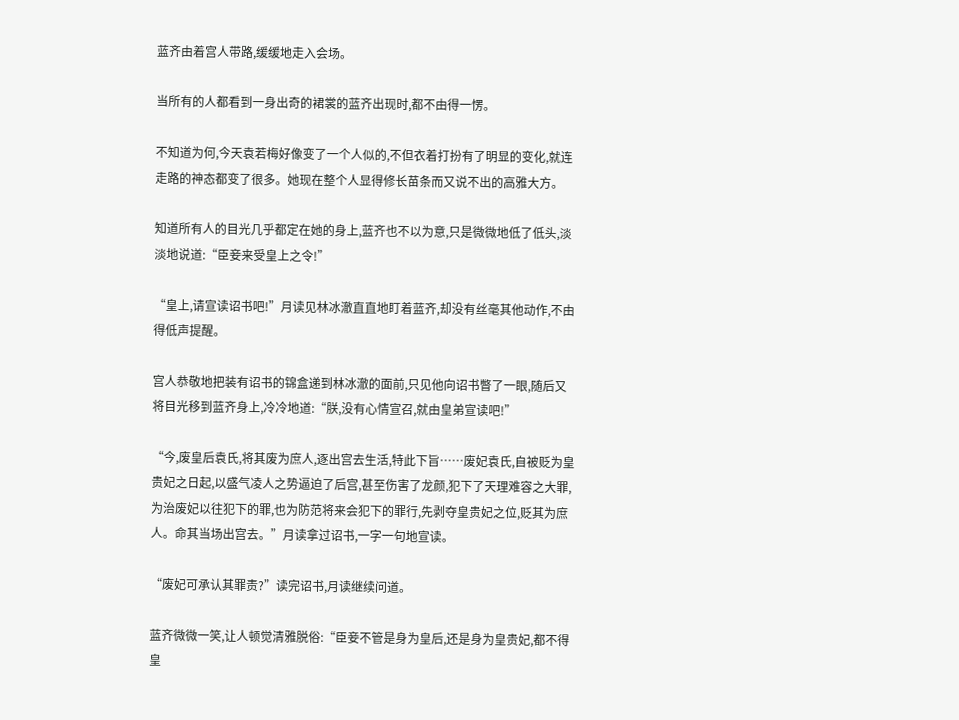蓝齐由着宫人带路,缓缓地走入会场。

当所有的人都看到一身出奇的裙裳的蓝齐出现时,都不由得一愣。

不知道为何,今天袁若梅好像变了一个人似的,不但衣着打扮有了明显的变化,就连走路的神态都变了很多。她现在整个人显得修长苗条而又说不出的高雅大方。

知道所有人的目光几乎都定在她的身上,蓝齐也不以为意,只是微微地低了低头,淡淡地说道:“臣妾来受皇上之令!”

“皇上,请宣读诏书吧!”月读见林冰澈直直地盯着蓝齐,却没有丝毫其他动作,不由得低声提醒。

宫人恭敬地把装有诏书的锦盒递到林冰澈的面前,只见他向诏书瞥了一眼,随后又将目光移到蓝齐身上,冷冷地道:“朕,没有心情宣召,就由皇弟宣读吧!”

“今,废皇后袁氏,将其废为庶人,逐出宫去生活,特此下旨……废妃袁氏,自被贬为皇贵妃之日起,以盛气凌人之势逼迫了后宫,甚至伤害了龙颜,犯下了天理难容之大罪,为治废妃以往犯下的罪,也为防范将来会犯下的罪行,先剥夺皇贵妃之位,贬其为庶人。命其当场出宫去。”月读拿过诏书,一字一句地宣读。

“废妃可承认其罪责?”读完诏书,月读继续问道。

蓝齐微微一笑,让人顿觉清雅脱俗:“臣妾不管是身为皇后,还是身为皇贵妃,都不得皇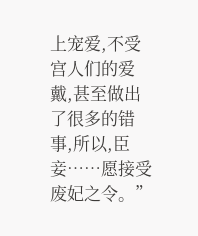上宠爱,不受宫人们的爱戴,甚至做出了很多的错事,所以,臣妾……愿接受废妃之令。”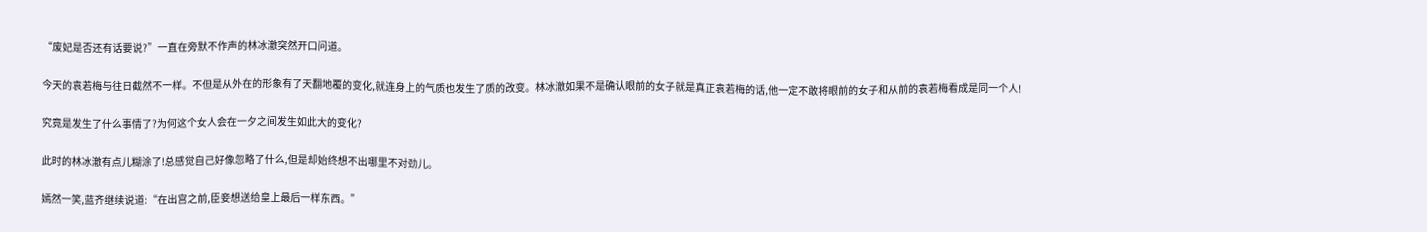“废妃是否还有话要说?”一直在旁默不作声的林冰澈突然开口问道。

今天的袁若梅与往日截然不一样。不但是从外在的形象有了天翻地覆的变化,就连身上的气质也发生了质的改变。林冰澈如果不是确认眼前的女子就是真正袁若梅的话,他一定不敢将眼前的女子和从前的袁若梅看成是同一个人!

究竟是发生了什么事情了?为何这个女人会在一夕之间发生如此大的变化?

此时的林冰澈有点儿糊涂了!总感觉自己好像忽略了什么,但是却始终想不出哪里不对劲儿。

嫣然一笑,蓝齐继续说道:“在出宫之前,臣妾想送给皇上最后一样东西。”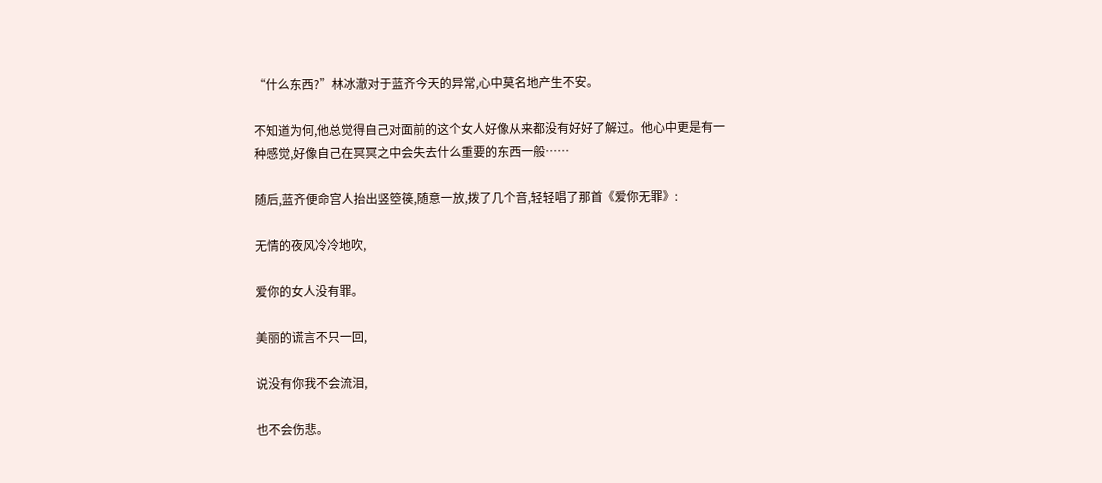“什么东西?”林冰澈对于蓝齐今天的异常,心中莫名地产生不安。

不知道为何,他总觉得自己对面前的这个女人好像从来都没有好好了解过。他心中更是有一种感觉,好像自己在冥冥之中会失去什么重要的东西一般……

随后,蓝齐便命宫人抬出竖箜篌,随意一放,拨了几个音,轻轻唱了那首《爱你无罪》:

无情的夜风冷冷地吹,

爱你的女人没有罪。

美丽的谎言不只一回,

说没有你我不会流泪,

也不会伤悲。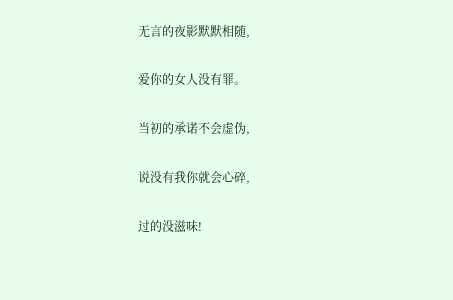无言的夜影默默相随,

爱你的女人没有罪。

当初的承诺不会虚伪,

说没有我你就会心碎,

过的没滋味!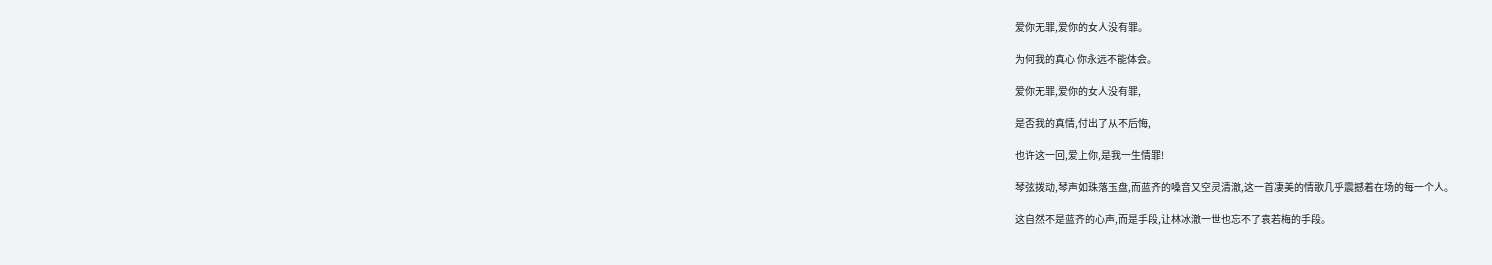爱你无罪,爱你的女人没有罪。

为何我的真心 你永远不能体会。

爱你无罪,爱你的女人没有罪,

是否我的真情,付出了从不后悔,

也许这一回,爱上你,是我一生情罪!

琴弦拨动,琴声如珠落玉盘,而蓝齐的嗓音又空灵清澈,这一首凄美的情歌几乎震撼着在场的每一个人。

这自然不是蓝齐的心声,而是手段,让林冰澈一世也忘不了袁若梅的手段。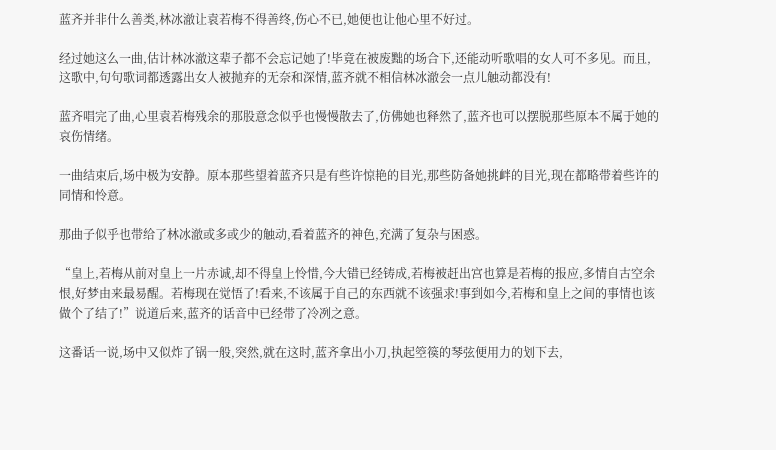蓝齐并非什么善类,林冰澈让袁若梅不得善终,伤心不已,她便也让他心里不好过。

经过她这么一曲,估计林冰澈这辈子都不会忘记她了!毕竟在被废黜的场合下,还能动听歌唱的女人可不多见。而且,这歌中,句句歌词都透露出女人被抛弃的无奈和深情,蓝齐就不相信林冰澈会一点儿触动都没有!

蓝齐唱完了曲,心里袁若梅残余的那股意念似乎也慢慢散去了,仿佛她也释然了,蓝齐也可以摆脱那些原本不属于她的哀伤情绪。

一曲结束后,场中极为安静。原本那些望着蓝齐只是有些许惊艳的目光,那些防备她挑衅的目光,现在都略带着些许的同情和怜意。

那曲子似乎也带给了林冰澈或多或少的触动,看着蓝齐的神色,充满了复杂与困惑。

“皇上,若梅从前对皇上一片赤诚,却不得皇上怜惜,今大错已经铸成,若梅被赶出宫也算是若梅的报应,多情自古空余恨,好梦由来最易醒。若梅现在觉悟了!看来,不该属于自己的东西就不该强求!事到如今,若梅和皇上之间的事情也该做个了结了!”说道后来,蓝齐的话音中已经带了冷冽之意。

这番话一说,场中又似炸了锅一般,突然,就在这时,蓝齐拿出小刀,执起箜篌的琴弦便用力的划下去,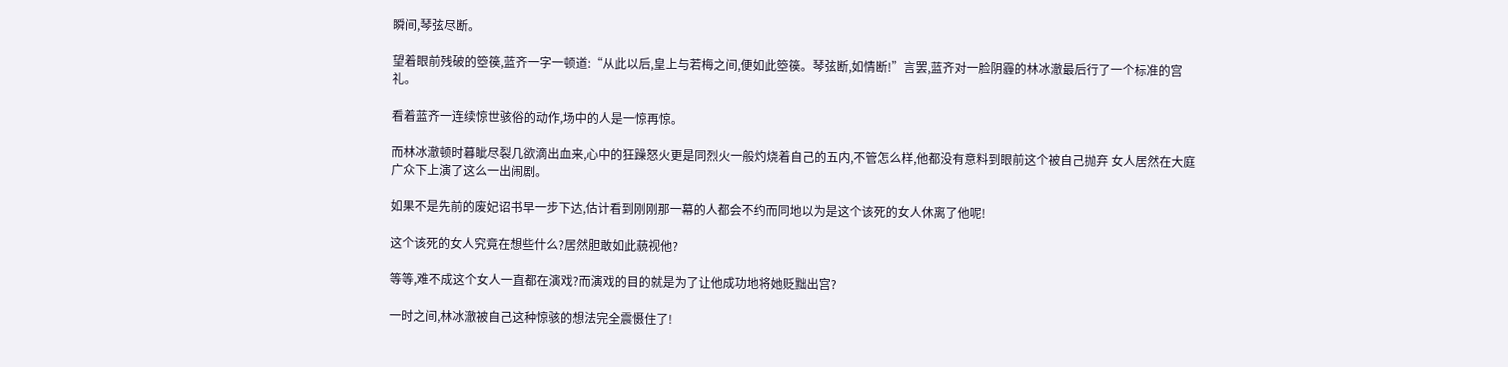瞬间,琴弦尽断。

望着眼前残破的箜篌,蓝齐一字一顿道:“从此以后,皇上与若梅之间,便如此箜篌。琴弦断,如情断!”言罢,蓝齐对一脸阴霾的林冰澈最后行了一个标准的宫礼。

看着蓝齐一连续惊世骇俗的动作,场中的人是一惊再惊。

而林冰澈顿时暮眦尽裂几欲滴出血来,心中的狂躁怒火更是同烈火一般灼烧着自己的五内,不管怎么样,他都没有意料到眼前这个被自己抛弃 女人居然在大庭广众下上演了这么一出闹剧。

如果不是先前的废妃诏书早一步下达,估计看到刚刚那一幕的人都会不约而同地以为是这个该死的女人休离了他呢!

这个该死的女人究竟在想些什么?居然胆敢如此藐视他?

等等,难不成这个女人一直都在演戏?而演戏的目的就是为了让他成功地将她贬黜出宫?

一时之间,林冰澈被自己这种惊骇的想法完全震慑住了!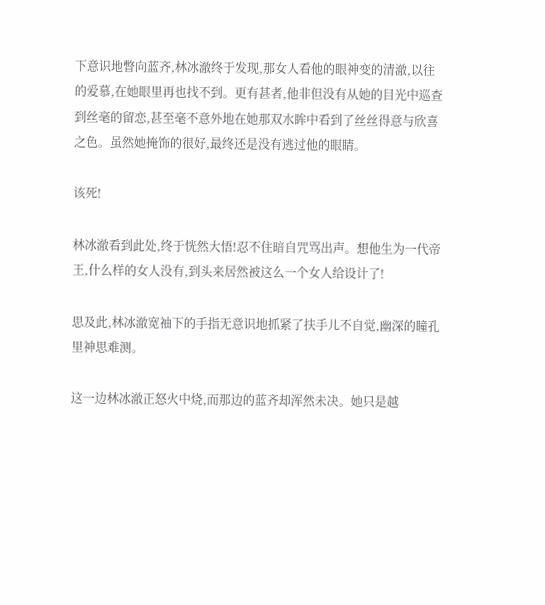下意识地瞥向蓝齐,林冰澈终于发现,那女人看他的眼神变的清澈,以往的爱慕,在她眼里再也找不到。更有甚者,他非但没有从她的目光中巡查到丝毫的留恋,甚至毫不意外地在她那双水眸中看到了丝丝得意与欣喜之色。虽然她掩饰的很好,最终还是没有逃过他的眼睛。

该死!

林冰澈看到此处,终于恍然大悟!忍不住暗自咒骂出声。想他生为一代帝王,什么样的女人没有,到头来居然被这么一个女人给设计了!

思及此,林冰澈宽袖下的手指无意识地抓紧了扶手儿不自觉,幽深的瞳孔里神思难测。

这一边林冰澈正怒火中烧,而那边的蓝齐却浑然未决。她只是越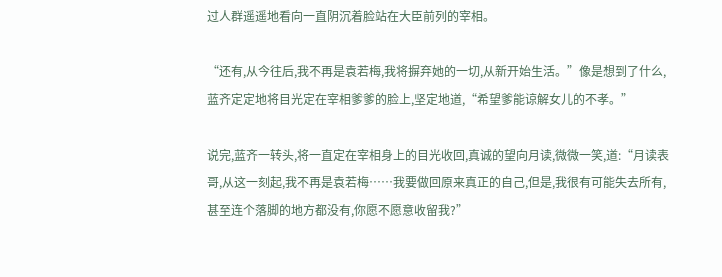过人群遥遥地看向一直阴沉着脸站在大臣前列的宰相。

“还有,从今往后,我不再是袁若梅,我将摒弃她的一切,从新开始生活。”像是想到了什么,蓝齐定定地将目光定在宰相爹爹的脸上,坚定地道,“希望爹能谅解女儿的不孝。”

说完,蓝齐一转头,将一直定在宰相身上的目光收回,真诚的望向月读,微微一笑,道:“月读表哥,从这一刻起,我不再是袁若梅……我要做回原来真正的自己,但是,我很有可能失去所有,甚至连个落脚的地方都没有,你愿不愿意收留我?”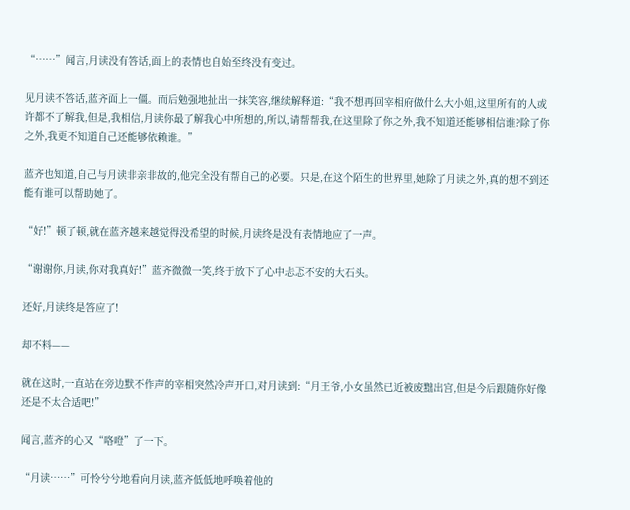“……”闻言,月读没有答话,面上的表情也自始至终没有变过。

见月读不答话,蓝齐面上一僵。而后勉强地扯出一抹笑容,继续解释道:“我不想再回宰相府做什么大小姐,这里所有的人或许都不了解我,但是,我相信,月读你最了解我心中所想的,所以,请帮帮我,在这里除了你之外,我不知道还能够相信谁?除了你之外,我更不知道自己还能够依赖谁。”

蓝齐也知道,自己与月读非亲非故的,他完全没有帮自己的必要。只是,在这个陌生的世界里,她除了月读之外,真的想不到还能有谁可以帮助她了。

“好!”顿了顿,就在蓝齐越来越觉得没希望的时候,月读终是没有表情地应了一声。

“谢谢你,月读,你对我真好!”蓝齐微微一笑,终于放下了心中忐忑不安的大石头。

还好,月读终是答应了!

却不料——

就在这时,一直站在旁边默不作声的宰相突然冷声开口,对月读到:“月王爷,小女虽然已近被废黜出宫,但是今后跟随你好像还是不太合适吧!”

闻言,蓝齐的心又“咯噔”了一下。

“月读……”可怜兮兮地看向月读,蓝齐低低地呼唤着他的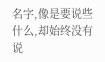名字,像是要说些什么,却始终没有说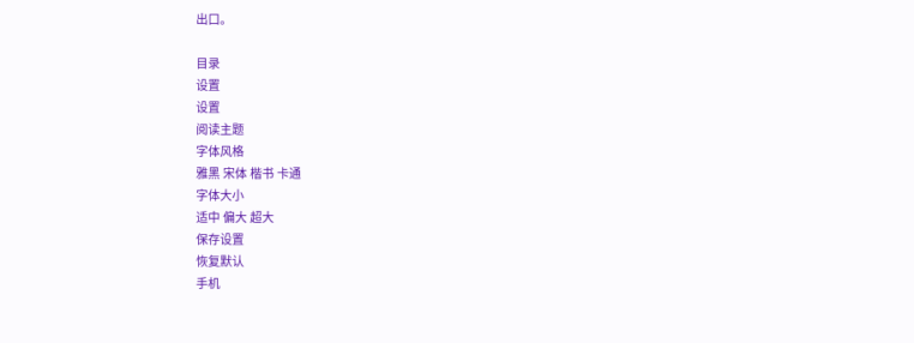出口。

目录
设置
设置
阅读主题
字体风格
雅黑 宋体 楷书 卡通
字体大小
适中 偏大 超大
保存设置
恢复默认
手机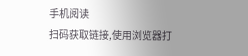手机阅读
扫码获取链接,使用浏览器打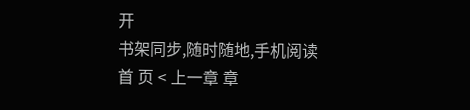开
书架同步,随时随地,手机阅读
首 页 < 上一章 章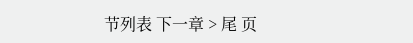节列表 下一章 > 尾 页